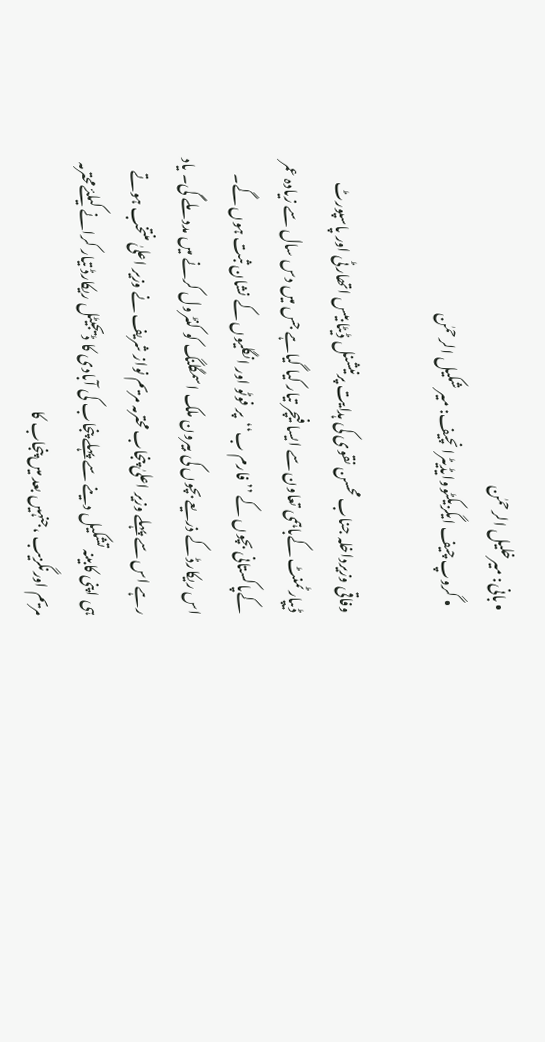• بانی: میرخلیل الرحمٰن
  • گروپ چیف ایگزیکٹووایڈیٹرانچیف: میر شکیل الرحمٰن

وفاقی وزیرداخلہ جناب محسن نقوی کی ہدایت پرنیشنل ڈیٹا بیس اتھارٹی اور پاسپورٹ ڈیپارٹمنٹ کےباہمی تعاون سے ایسا فیچر تیار کیا گیاہے جس میں دس سال سے زیادہ عمر کےپاکستانی بچوں کے ’’فارم ب‘‘پر فوٹو اور انگلیوں کے نشان ثبت ہوں گے۔ اس ریکارڈ کے ذریعے بچوں کی بیرون ملک اسمگلنگ کو کنٹرول کرنے میں مدد ملے گی۔ یاد رہے اس سے پہلے وزیر اعلیٰ پنجاب محترمہ مریم نواز شریف نے وزیر اعلیٰ منتخب ہوتے ہی اپنی کابینہ تشکیل دینے سے پہلے پنجاب کی آبادی کا ڈیجیٹل ریکارڈ تیار کرانے کیلئےمحترمہ مریم اورنگزیب ،جنہیں بعد میں پنجاب کا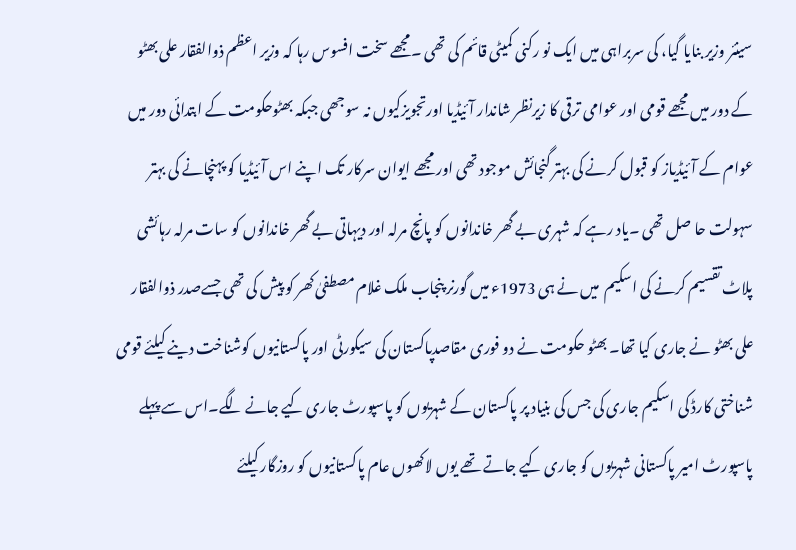سینئر وزیر بنایا گیا، کی سربراہی میں ایک نو رکنی کمیٹی قائم کی تھی ۔مجھے سخت افسوس رہا کہ وزیر اعظم ذوالفقار علی بھٹو کے دور میں مجھے قومی اور عوامی ترقی کا زیرنظر شاندار آئیڈیا اورتجویزکیوں نہ سوجھی جبکہ بھٹوحکومت کے ابتدائی دور میں عوام کے آئیڈیاز کو قبول کرنے کی بہتر گنجائش موجود تھی اور مجھے ایوان سرکار تک اپنے اس آئیڈیا کو پہنچانے کی بہتر سہولت حا صل تھی ۔یاد رہے کہ شہری بے گھر خاندانوں کو پانچ مرلہ اور دیہاتی بے گھر خاندانوں کو سات مرلہ رہائشی پلاٹ تقسیم کرنے کی اسکیم  میں نے ہی 1973ء میں گورنر پنجاب ملک غلام مصطفیٰ کھر کو پیش کی تھی جسےصدر ذوالفقار علی بھٹو نے جاری کیا تھا۔ بھٹو حکومت نے دو فوری مقاصدپاکستان کی سیکورٹی اور پاکستانیوں کوشناخت دینے کیلئے قومی شناختی کارڈ کی اسکیم جاری کی جس کی بنیاد پر پاکستان کے شہریوں کو پاسپورٹ جاری کیے جانے لگے۔اس سے پہلے پاسپورٹ امیر پاکستانی شہریوں کو جاری کیے جاتے تھے یوں لاکھوں عام پاکستانیوں کو روزگار کیلئے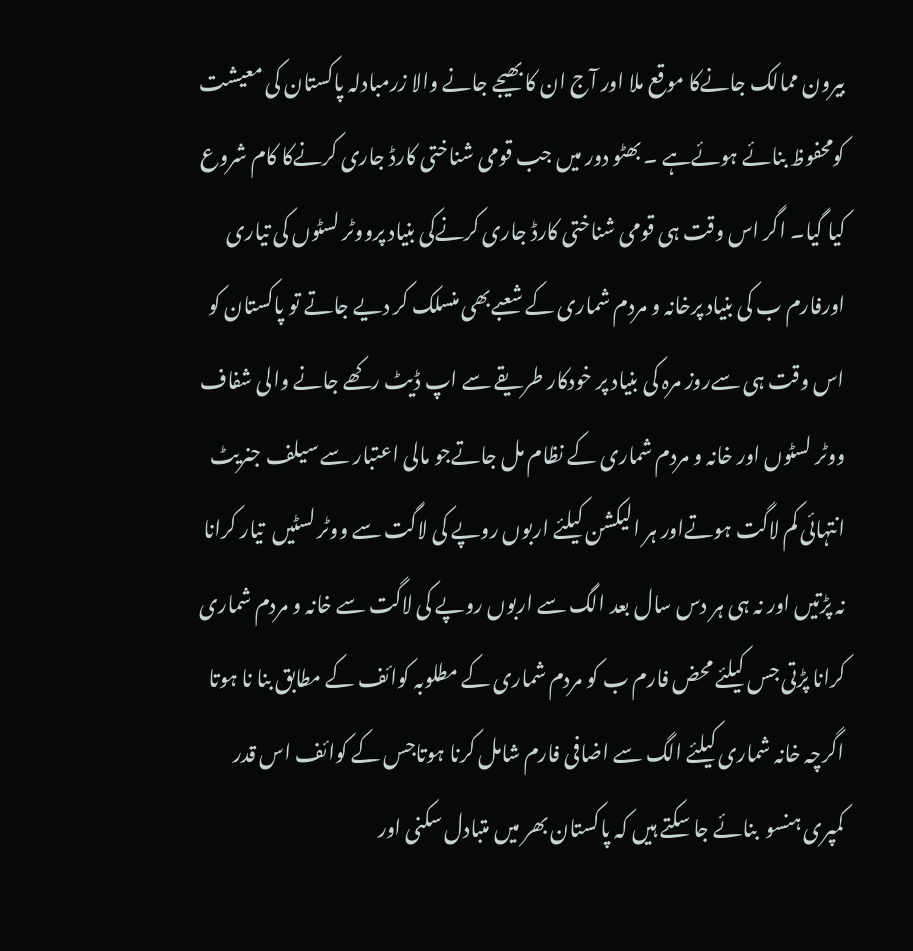بیرون ممالک جانےکا موقع ملا اور آج ان کا بھیجے جانے والا زرمبادلہ پاکستان کی معیشت کومحفوظ بنائے ہوئےہے ۔ بھٹو دور میں جب قومی شناختی کارڈ جاری کرنےکا کام شروع کیا گیا۔ اگر اس وقت ہی قومی شناختی کارڈ جاری کرنےکی بنیاد پرووٹر لسٹوں کی تیاری اورفارم ب کی بنیاد پرخانہ و مردم شماری کے شعبےبھی منسلک کر دیے جاتے تو پاکستان کو اس وقت ہی سےروز مرہ کی بنیاد پر خودکار طریقے سے اپ ڈیٹ رکھے جانے والی شفاف ووٹر لسٹوں اور خانہ و مردم شماری کے نظام مل جاتےجو مالی اعتبار سے سیلف جنریٹ انتہائی کم لاگت ہوتےاور ہر الیکشن کیلئے اربوں روپے کی لاگت سے ووٹر لسٹیں  تیار کرانا  نہ پڑتیں اور نہ ہی ہر دس سال بعد الگ سے اربوں روپے کی لاگت سے خانہ و مردم شماری کرانا پڑتی جس کیلئے محض فارم ب کو مردم شماری کے مطلوبہ کوائف کے مطابق بنا نا ہوتا اگرچہ خانہ شماری کیلئے الگ سے اضافی فارم شامل کرنا ہوتاجس کے کوائف اس قدر کمپری ہنسو  بنائے جا سکتے ہیں کہ پاکستان بھر میں متبادل سکنی اور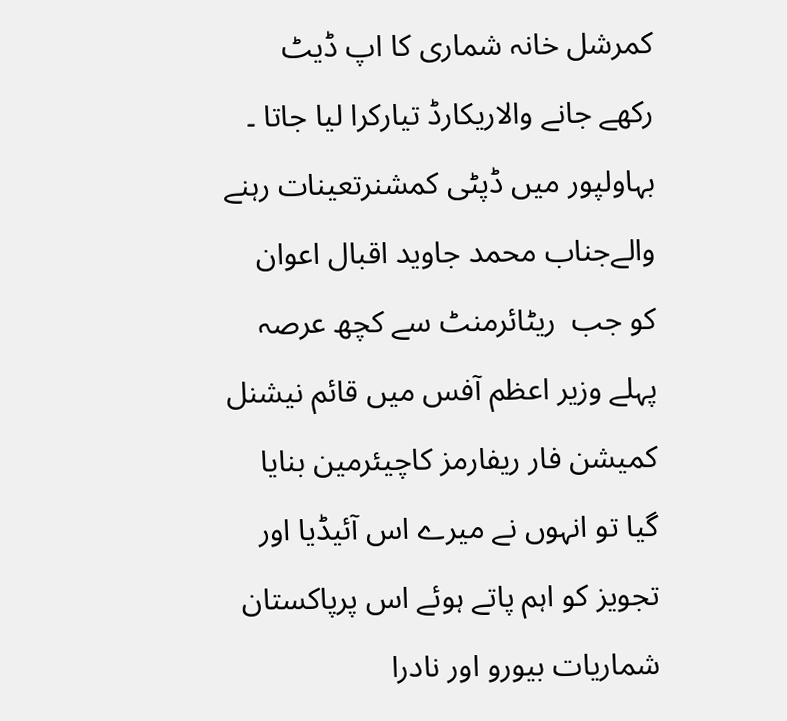کمرشل خانہ شماری کا اپ ڈیٹ رکھے جانے والاریکارڈ تیارکرا لیا جاتا ۔ بہاولپور میں ڈپٹی کمشنرتعینات رہنے والےجناب محمد جاوید اقبال اعوان کو جب  ریٹائرمنٹ سے کچھ عرصہ پہلے وزیر اعظم آفس میں قائم نیشنل کمیشن فار ریفارمز کاچیئرمین بنایا گیا تو انہوں نے میرے اس آئیڈیا اور تجویز کو اہم پاتے ہوئے اس پرپاکستان شماریات بیورو اور نادرا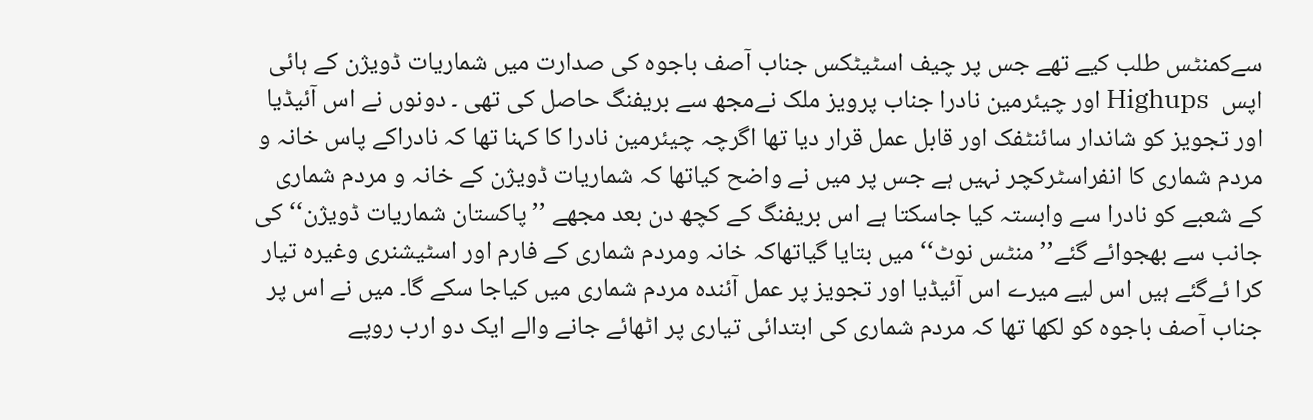سےکمنٹس طلب کیے تھے جس پر چیف اسٹیٹکس جناب آصف باجوہ کی صدارت میں شماریات ڈویژن کے ہائی اپس  Highups اور چیئرمین نادرا جناب پرویز ملک نےمجھ سے بریفنگ حاصل کی تھی ۔ دونوں نے اس آئیڈیا اور تجویز کو شاندار سائنٹفک اور قابل عمل قرار دیا تھا اگرچہ چیئرمین نادرا کا کہنا تھا کہ نادراکے پاس خانہ و مردم شماری کا انفراسٹرکچر نہیں ہے جس پر میں نے واضح کیاتھا کہ شماریات ڈویژن کے خانہ و مردم شماری کے شعبے کو نادرا سے وابستہ کیا جاسکتا ہے اس بریفنگ کے کچھ دن بعد مجھے ’’پاکستان شماریات ڈویژن‘‘کی جانب سے بھجوائے گئے’’منٹس نوٹ‘‘ میں بتایا گیاتھاکہ خانہ ومردم شماری کے فارم اور اسٹیشنری وغیرہ تیار کرا ئےگئے ہیں اس لیے میرے اس آئیڈیا اور تجویز پر عمل آئندہ مردم شماری میں کیاجا سکے گا۔ میں نے اس پر جناب آصف باجوہ کو لکھا تھا کہ مردم شماری کی ابتدائی تیاری پر اٹھائے جانے والے ایک دو ارب روپے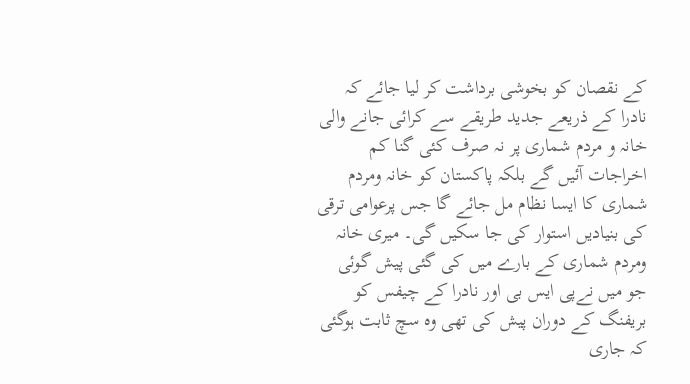کے نقصان کو بخوشی برداشت کر لیا جائے کہ نادرا کے ذریعے جدید طریقے سے کرائی جانے والی خانہ و مردم شماری پر نہ صرف کئی گنا کم اخراجات آئیں گے بلکہ پاکستان کو خانہ ومردم شماری کا ایسا نظام مل جائے گا جس پرعوامی ترقی کی بنیادیں استوار کی جا سکیں گی۔ میری خانہ ومردم شماری کے بارے میں کی گئی پیش گوئی جو میں نےپی ایس بی اور نادرا کے چیفس کو بریفنگ کے دوران پیش کی تھی وہ سچ ثابت ہوگئی کہ جاری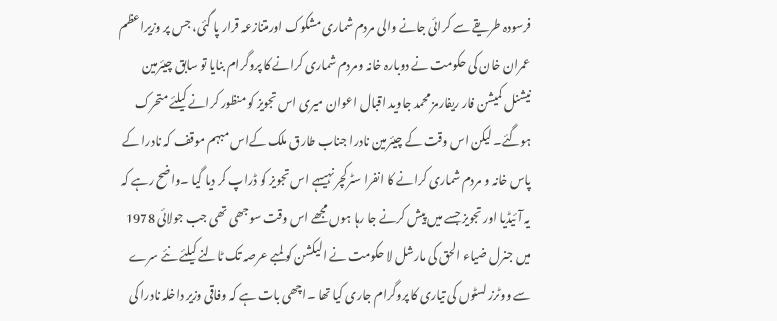فرسودہ طریقے سے کرائی جانے والی مردم شماری مشکوک اورمتنازعہ قرار پا گئی، جس پر وزیراعظم عمران خان کی حکومت نے دوبارہ خانہ ومردم شماری کرانے کا پروگرام بنایا تو سابق چیئرمین نیشنل کمیشن فار ریفارمز محمد جاوید اقبال اعوان میری اس تجویز کو منظور کرانے کیلئے متحرک ہوگئے۔ لیکن اس وقت کے چیئرمین نادرا جناب طارق ملک کےاس مبہم موقف کہ نادرا کے پاس خانہ و مردم شماری کرانے کا انفرا سٹرکچر نہیںہے اس تجویز کو ڈراپ کر دیا گیا ۔واضح رہے کہ یہ آئیڈیا اور تجویز جسے میں پیش کرنے جا رہا ہوں مجھے اس وقت سوجھی تھی جب جولائی 1978 میں جنرل ضیاء الحق کی مارشل لا حکومت نے الیکشن کو لمبے عرصہ تک ٹالنے کیلئے نئے سرے سے ووٹرز لسٹوں کی تیاری کا پروگرام جاری کیا تھا ۔اچھی بات ہے کہ وفاقی وزیر داخلہ نادرا کی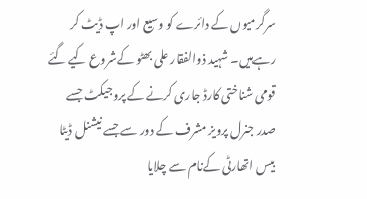سرگرمیوں کے دائرے کو وسیع اور اپ ڈیٹ کر رہےہیں۔ شہید ذوالفقار علی بھٹو کےشروع کیے گئے قومی شناختی کارڈ جاری کرنے کے پروجیکٹ جسے صدر جنرل پرویز مشرف کے دور سے جسے نیشنل ڈیٹا بیس اتھارٹی کےنام سے چلایا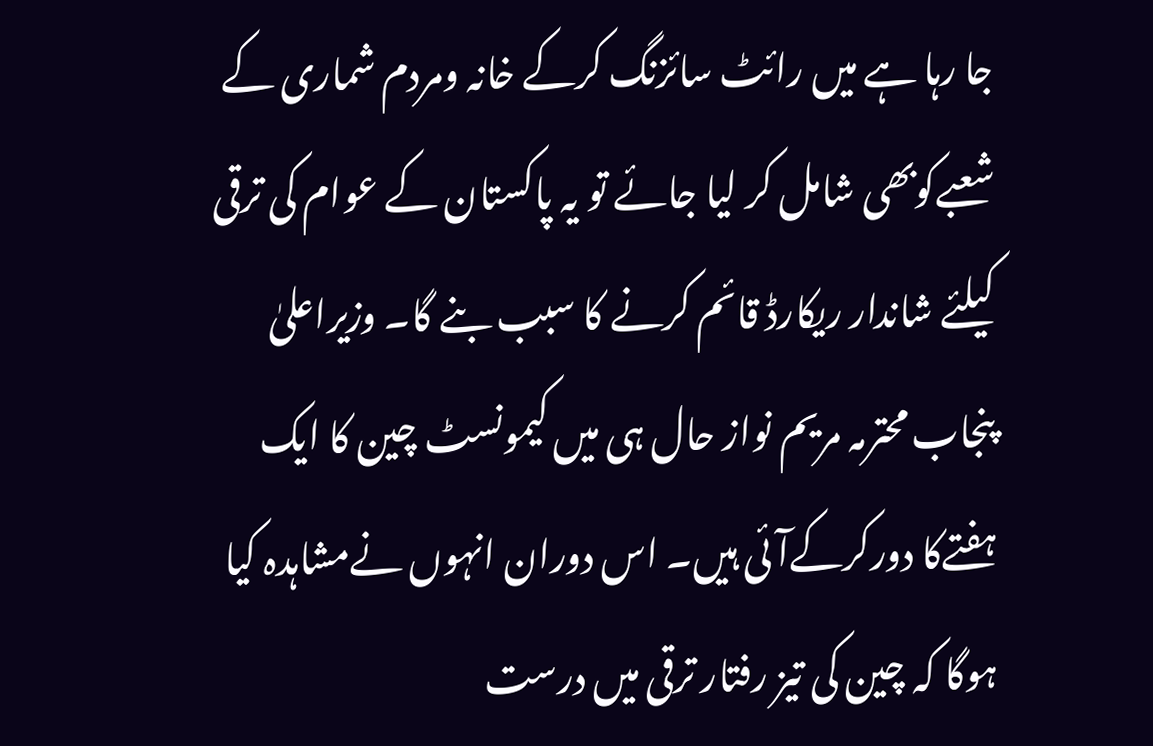جا رہا ہے میں رائٹ سائزنگ کرکے خانہ ومردم شماری کے شعبےکوبھی شامل کر لیا جائے تو یہ پاکستان کے عوام کی ترقی کیلئے شاندار ریکارڈ قائم کرنے کا سبب بنے گا۔ وزیراعلیٰ پنجاب محترمہ مریم نواز حال ہی میں کیمونسٹ چین کا ایک ہفتےکا دورکرکےآئی ہیں۔ اس دوران انہوں نےمشاہدہ کیا ہوگا کہ چین کی تیز رفتار ترقی میں درست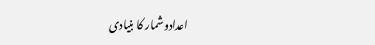اعدادوشمار کا بنیادی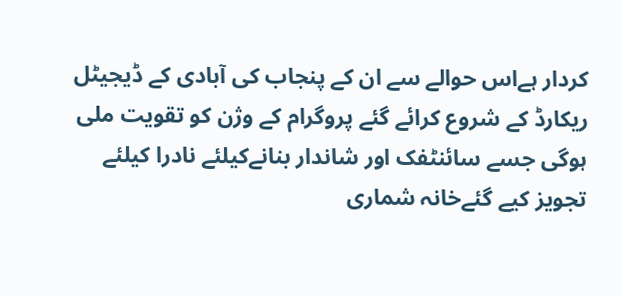کردار ہےاس حوالے سے ان کے پنجاب کی آبادی کے ڈیجیٹل ریکارڈ کے شروع کرائے گئے پروگرام کے وژن کو تقویت ملی ہوگی جسے سائنٹفک اور شاندار بنانےکیلئے نادرا کیلئے تجویز کیے گئےخانہ شماری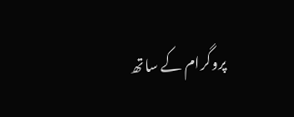پروگرام کے ساتھ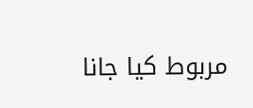مربوط کیا جانا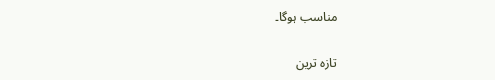مناسب ہوگا۔

تازہ ترین